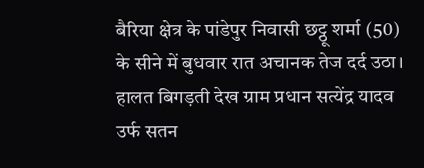बैरिया क्षेत्र के पांडेपुर निवासी छट्ठू शर्मा (50) के सीने में बुधवार रात अचानक तेज दर्द उठा। हालत बिगड़ती देख ग्राम प्रधान सत्येंद्र यादव उर्फ सतन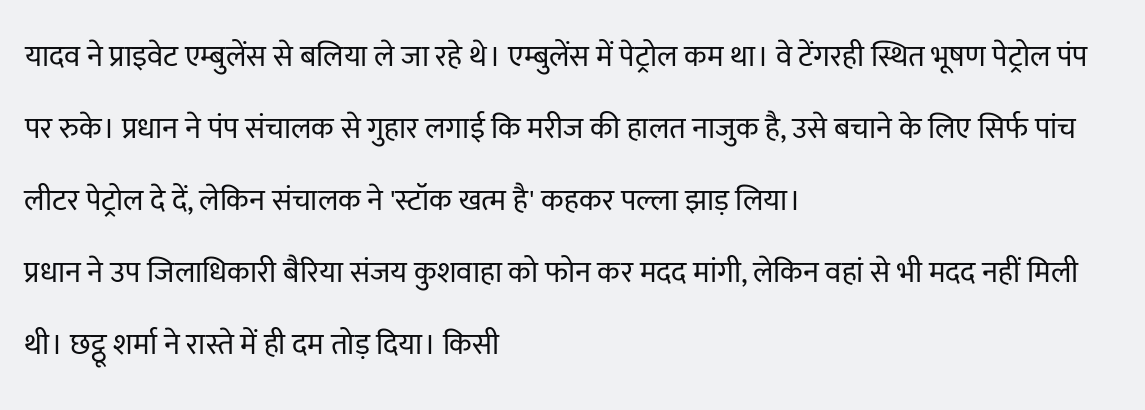यादव ने प्राइवेट एम्बुलेंस से बलिया ले जा रहे थे। एम्बुलेंस में पेट्रोल कम था। वे टेंगरही स्थित भूषण पेट्रोल पंप पर रुके। प्रधान ने पंप संचालक से गुहार लगाई कि मरीज की हालत नाजुक है, उसे बचाने के लिए सिर्फ पांच लीटर पेट्रोल दे दें, लेकिन संचालक ने 'स्टॉक खत्म है' कहकर पल्ला झाड़ लिया।
प्रधान ने उप जिलाधिकारी बैरिया संजय कुशवाहा को फोन कर मदद मांगी, लेकिन वहां से भी मदद नहीं मिली थी। छट्ठू शर्मा ने रास्ते में ही दम तोड़ दिया। किसी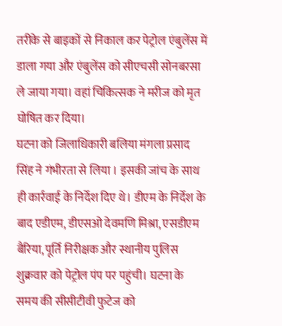तरीके से बाइकों से निकाल कर पेट्रोल एंबुलेंस में डाला गया और एंबुलेंस को सीएचसी सोनबरसा ले जाया गया। वहां चिकित्सक ने मरीज को मृत घोषित कर दिया।
घटना को जिलाधिकारी बलिया मंगला प्रसाद सिंह ने गंभीरता से लिया । इसकी जांच के साथ ही कार्रवाई के निर्देश दिए थे। डीएम के निर्देश के बाद एडीएम, डीएसओ देवमणि मिश्रा, एसडीएम बैरिया, पूर्ति निरीक्षक और स्थानीय पुलिस शुक्रवार को पेट्रोल पंप पर पहुंची। घटना के समय की सीसीटीवी फुटेज को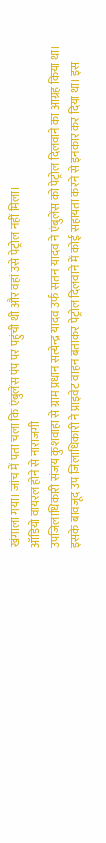खंगाला गया। जांच में पता चला कि एंबुलेंस पंप पर पहुंची थी और वहां उसे पेट्रोल नहीं मिला।
ऑडियो वायरल होने से नाराजगी
उपजिलाधिकारी संजय कुशवाहा से ग्राम प्रधान सत्येन्द्र यादव उर्फ सतन यादव ने एंबुलेंस को पेट्रोल दिलवाने का आग्रह किया था। इसके बावजूद उप जिलाधिकारी ने प्राइवेट वाहन बताकर पेट्रोल दिलवाने में कोई सहायता करने से इनकार कर दिया था। इस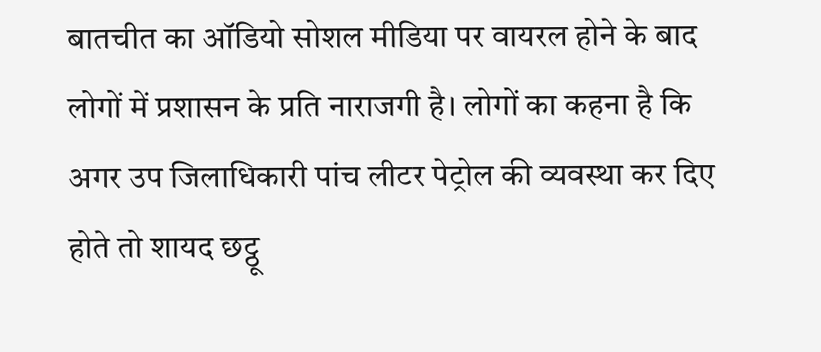बातचीत का ऑडियो सोशल मीडिया पर वायरल होने के बाद लोगों में प्रशासन के प्रति नाराजगी है। लोगों का कहना है कि अगर उप जिलाधिकारी पांच लीटर पेट्रोल की व्यवस्था कर दिए होते तो शायद छट्ठू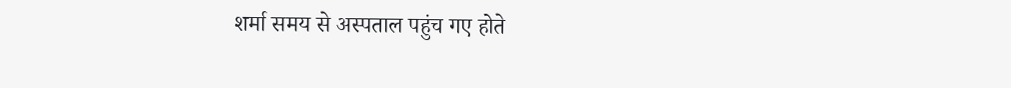शर्मा समय से अस्पताल पहुंच गए होते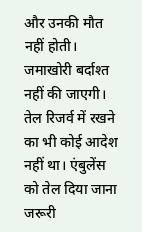और उनकी मौत नहीं होती।
जमाखोरी बर्दाश्त नहीं की जाएगी। तेल रिजर्व में रखने का भी कोई आदेश नहीं था। एंबुलेंस को तेल दिया जाना जरूरी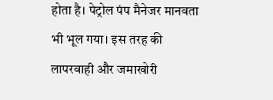होता है। पेट्रोल पंप मैनेजर मानवता भी भूल गया। इस तरह की लापरवाही और जमाखोरी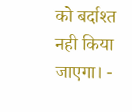को बर्दाश्त नही किया जाएगा। -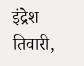इंद्रेश तिवारी,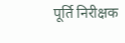पूर्ति निरीक्षक